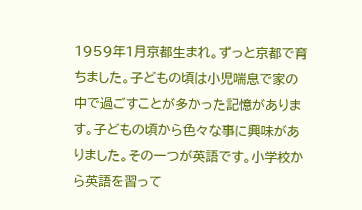1959年1月京都生まれ。ずっと京都で育ちました。子どもの頃は小児喘息で家の中で過ごすことが多かった記憶があります。子どもの頃から色々な事に興味がありました。その一つが英語です。小学校から英語を習って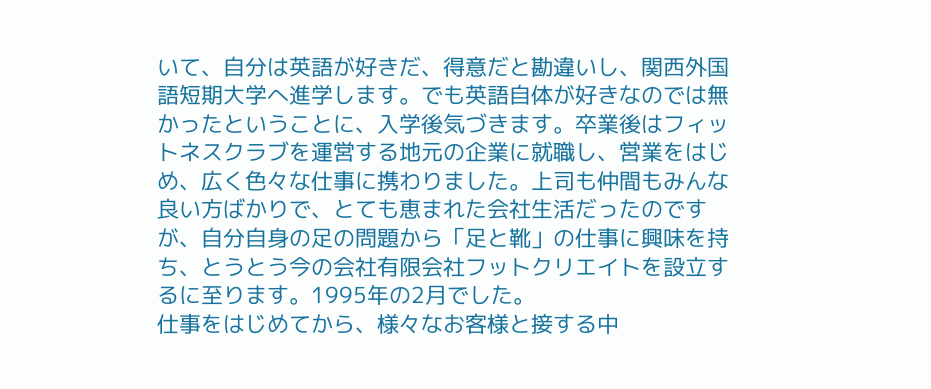いて、自分は英語が好きだ、得意だと勘違いし、関西外国語短期大学へ進学します。でも英語自体が好きなのでは無かったということに、入学後気づきます。卒業後はフィットネスクラブを運営する地元の企業に就職し、営業をはじめ、広く色々な仕事に携わりました。上司も仲間もみんな良い方ばかりで、とても恵まれた会社生活だったのですが、自分自身の足の問題から「足と靴」の仕事に興味を持ち、とうとう今の会社有限会社フットクリエイトを設立するに至ります。1995年の2月でした。
仕事をはじめてから、様々なお客様と接する中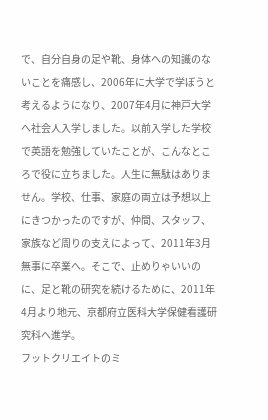で、自分自身の足や靴、身体への知識のないことを痛感し、2006年に大学で学ぼうと考えるようになり、2007年4月に神戸大学へ社会人入学しました。以前入学した学校で英語を勉強していたことが、こんなところで役に立ちました。人生に無駄はありません。学校、仕事、家庭の両立は予想以上にきつかったのですが、仲間、スタッフ、家族など周りの支えによって、2011年3月無事に卒業へ。そこで、止めりゃいいのに、足と靴の研究を続けるために、2011年4月より地元、京都府立医科大学保健看護研究科へ進学。
フットクリエイトのミ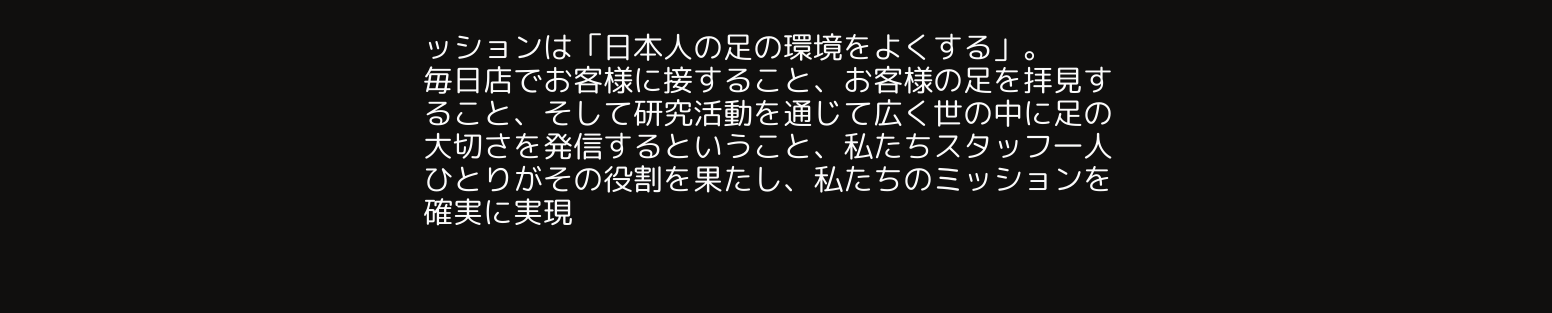ッションは「日本人の足の環境をよくする」。
毎日店でお客様に接すること、お客様の足を拝見すること、そして研究活動を通じて広く世の中に足の大切さを発信するということ、私たちスタッフ一人ひとりがその役割を果たし、私たちのミッションを確実に実現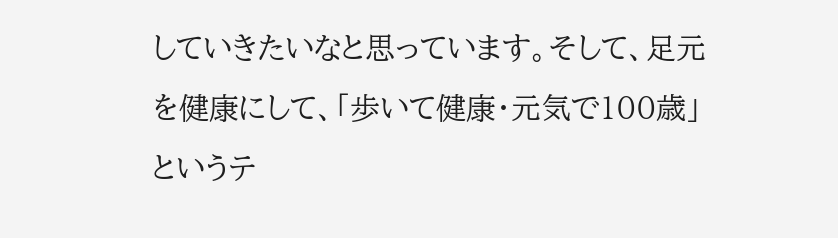していきたいなと思っています。そして、足元を健康にして、「歩いて健康・元気で100歳」というテ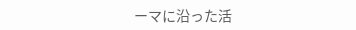ーマに沿った活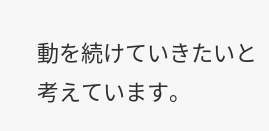動を続けていきたいと考えています。